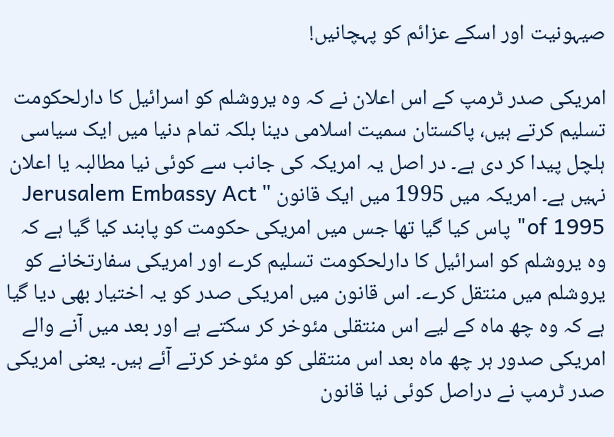صیہونیت اور اسکے عزائم کو پہچانیں!

امریکی صدر ٹرمپ کے اس اعلان نے کہ وہ یروشلم کو اسرائیل کا دارلحکومت تسلیم کرتے ہیں، پاکستان سمیت اسلامی دینا بلکہ تمام دنیا میں ایک سیاسی ہلچل پیدا کر دی ہے۔ در اصل یہ امریکہ کی جانب سے کوئی نیا مطالبہ یا اعلان نہیں ہے۔ امریکہ میں 1995 میں ایک قانون " Jerusalem Embassy Act of 1995" پاس کیا گیا تھا جس میں امریکی حکومت کو پابند کیا گیا ہے کہ وہ یروشلم کو اسرائیل کا دارلحکومت تسلیم کرے اور امریکی سفارتخانے کو یروشلم میں منتقل کرے۔ اس قانون میں امریکی صدر کو یہ اختیار بھی دیا گیا ہے کہ وہ چھ ماہ کے لیے اس منتقلی مئوخر کر سکتے ہے اور بعد میں آنے والے امریکی صدور ہر چھ ماہ بعد اس منتقلی کو مئوخر کرتے آئے ہیں۔ یعنی امریکی صدر ٹرمپ نے دراصل کوئی نیا قانون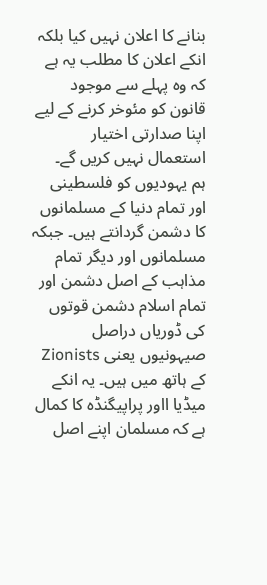بنانے کا اعلان نہیں کیا بلکہ انکے اعلان کا مطلب یہ ہے کہ وہ پہلے سے موجود قانون کو مئوخر کرنے کے لیے اپنا صدارتی اختیار استعمال نہیں کریں گے۔
ہم یہودیوں کو فلسطینی اور تمام دنیا کے مسلمانوں کا دشمن گردانتے ہیں۔ جبکہ مسلمانوں اور دیگر تمام مذاہب کے اصل دشمن اور تمام اسلام دشمن قوتوں کی ڈوریاں دراصل صیہونیوں یعنی Zionists کے ہاتھ میں ہیں۔ یہ انکے میڈیا ااور پراپیگنڈہ کا کمال ہے کہ مسلمان اپنے اصل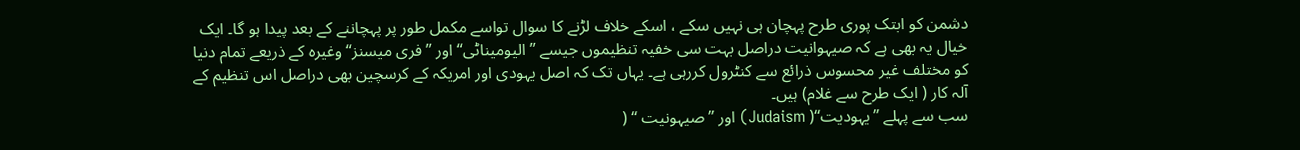دشمن کو ابتک پوری طرح پہچان ہی نہیں سکے ، اسکے خلاف لڑنے کا سوال تواسے مکمل طور پر پہچاننے کے بعد پیدا ہو گا۔ ایک خیال یہ بھی ہے کہ صیہوانیت دراصل بہت سی خفیہ تنظیموں جیسے ’’ الیومیناٹی‘‘ اور ’’ فری میسنز‘‘ وغیرہ کے ذریعے تمام دنیا کو مختلف غیر محسوس ذرائع سے کنٹرول کررہی ہے۔ یہاں تک کہ اصل یہودی اور امریکہ کے کرسچین بھی دراصل اس تنظیم کے آلہ کار ( ایک طرح سے غلام) ہیں۔
سب سے پہلے ’’یہودیت‘‘( Judaism) اور ’’ صیہونیت ‘‘ (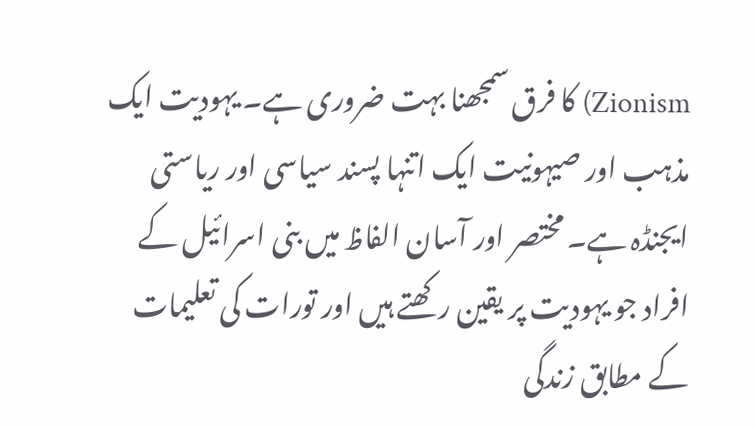Zionism) کا فرق سمجھنا بہت ضروری ہے۔ یہودیت ایک مذہب اور صیہونیت ایک اتنہا پسند سیاسی اور ریاستی ایجنڈہ ہے۔ مختصر اور آسان الفاظ میں بنی اسرائیل کے افراد جو یہودیت پر یقین رکھتے ہیں اور تورات کی تعلیمات کے مطابق زندگی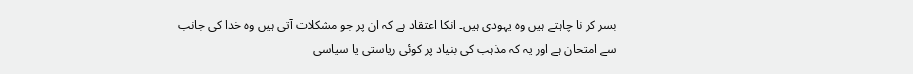بسر کر نا چاہتے ہیں وہ یہودی ہیں۔ انکا اعتقاد ہے کہ ان پر جو مشکلات آتی ہیں وہ خدا کی جانب سے امتحان ہے اور یہ کہ مذہب کی بنیاد پر کوئی ریاستی یا سیاسی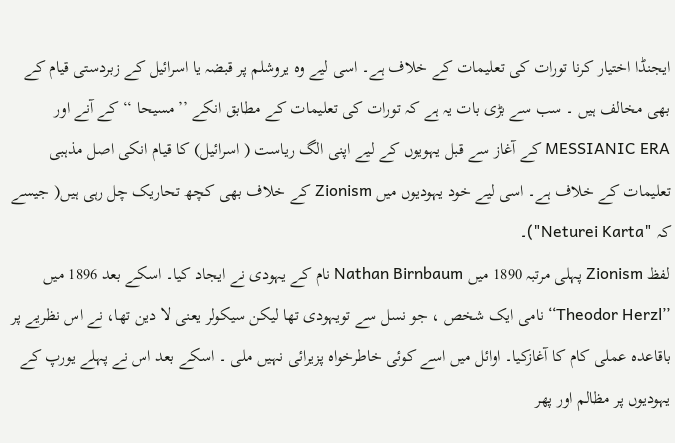ایجنڈا اختیار کرنا تورات کی تعلیمات کے خلاف ہے۔ اسی لیے وہ یروشلم پر قبضہ یا اسرائیل کے زبردستی قیام کے بھی مخالف ہیں ۔ سب سے بڑی بات یہ ہے کہ تورات کی تعلیمات کے مطابق انکے ’’مسیحا ‘‘ کے آنے اور MESSIANIC ERA کے آغاز سے قبل یہویوں کے لیے اپنی الگ ریاست ( اسرائیل) کا قیام انکی اصل مذہبی تعلیمات کے خلاف ہے۔ اسی لیے خود یہودیوں میں Zionism کے خلاف بھی کچھ تحاریک چل رہی ہیں( جیسے کہ "Neturei Karta")۔
لفظ Zionism پہلی مرتبہ 1890 میں Nathan Birnbaum نام کے یہودی نے ایجاد کیا۔ اسکے بعد 1896 میں ’’Theodor Herzl‘‘ نامی ایک شخص ، جو نسل سے تویہودی تھا لیکن سیکولر یعنی لا دین تھا، نے اس نظریے پر باقاعدہ عملی کام کا آغازکیا۔ اوائل میں اسے کوئی خاطرخواہ پزیرائی نہیں ملی ۔ اسکے بعد اس نے پہلے یورپ کے یہودیوں پر مظالم اور پھر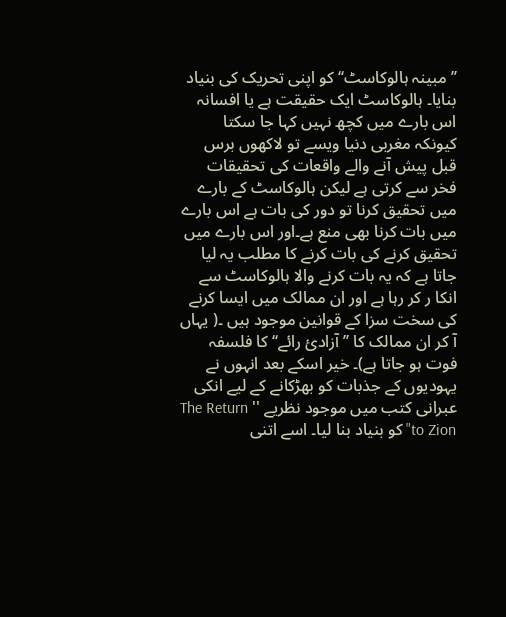’’ مبینہ ہالوکاسٹ‘‘ کو اپنی تحریک کی بنیاد بنایا۔ ہالوکاسٹ ایک حقیقت ہے یا افسانہ اس بارے میں کچھ نہیں کہا جا سکتا کیونکہ مغربی دنیا ویسے تو لاکھوں برس قبل پیش آنے والے واقعات کی تحقیقات فخر سے کرتی ہے لیکن ہالوکاسٹ کے بارے میں تحقیق کرنا تو دور کی بات ہے اس بارے میں بات کرنا بھی منع ہے۔اور اس بارے میں تحقیق کرنے کی بات کرنے کا مطلب یہ لیا جاتا ہے کہ یہ بات کرنے والا ہالوکاسٹ سے انکا ر کر رہا ہے اور ان ممالک میں ایسا کرنے کی سخت سزا کے قوانین موجود ہیں ۔( یہاں آ کر ان ممالک کا ’’ آزادیٔ رائے‘‘ کا فلسفہ فوت ہو جاتا ہے)۔ خیر اسکے بعد انہوں نے یہودیوں کے جذبات کو بھڑکانے کے لیے انکی عبرانی کتب میں موجود نظریے '' The Return to Zion" کو بنیاد بنا لیا۔ اسے اتنی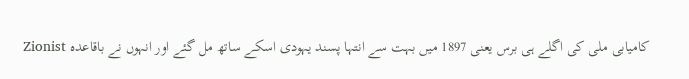کامیابی ملی کی اگلے ہی برس یعنی 1897 میں بہت سے انتہا پسند یہودی اسکے ساتھ مل گئے اور انہوں نے باقاعدہ Zionist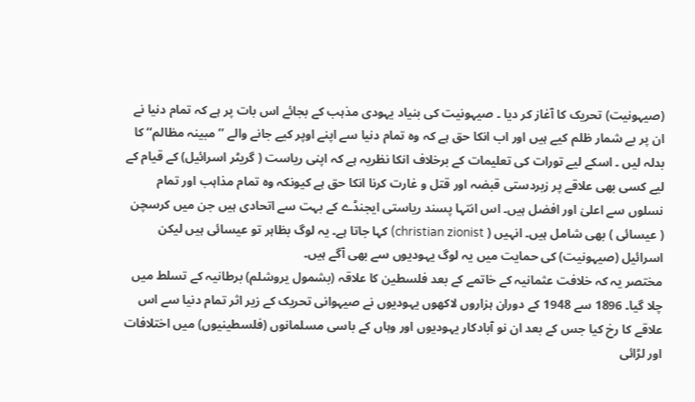(صیہونیت) تحریک کا آغاز کر دیا ۔ صیہونیت کی بنیاد یہودی مذہب کے بجائے اس بات پر ہے کہ تمام دنیا نے ان پر بے شمار ظلم کیے ہیں اور اب انکا حق ہے کہ وہ تمام دنیا سے اپنے اوپر کیے جانے والے ’’ مبینہ مظالم‘‘ کا بدلہ لیں ۔ اسکے لیے تورات کی تعلیمات کے برخلاف انکا نظریہ ہے کہ اپنی ریاست ( گریٹر اسرائیل) کے قیام کے لیے کسی بھی علاقے پر زبردستی قبضہ اور قتل و غارت کرنا انکا حق ہے کیونکہ وہ تمام مذاہب اور تمام نسلوں سے اعلیٰ اور افضل ہیں۔ اس انتہا پسند ریاستی ایجنڈے کے بہت سے اتحادی ہیں جن میں کرسچن ( عیسائی ) بھی شامل ہیں۔ انہیں ( christian zionist) کہا جاتا ہے۔ یہ لوگ بظاہر تو عیسائی ہیں لیکن اسرائیل (صیہونیت) کی حمایت میں یہ لوگ یہودیوں سے بھی آگے ہیں۔
مختصر یہ کہ خلافت عثمانیہ کے خاتمے کے بعد فلسطین کا علاقہ (بشمول یروشلم) برطانیہ کے تسلط میں چلا گیا۔ 1896 سے 1948 کے دوران ہزاروں لاکھوں یہودیوں نے صیہوانی تحریک کے زیر اثر تمام دنیا سے اس علاقے کا رخ کیا جس کے بعد ان نو آبادکار یہودیوں اور وہاں کے باسی مسلمانوں (فلسطینیوں) میں اختلافات اور لڑائی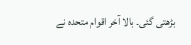بڑھتی گئی۔ بالا آخر اقوام متحدہ نے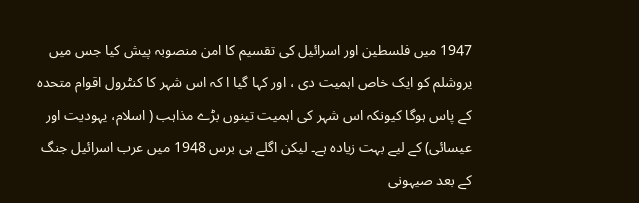1947 میں فلسطین اور اسرائیل کی تقسیم کا امن منصوبہ پیش کیا جس میں یروشلم کو ایک خاص اہمیت دی ، اور کہا گیا ا کہ اس شہر کا کنٹرول اقوام متحدہ کے پاس ہوگا کیونکہ اس شہر کی اہمیت تینوں بڑے مذاہب ( اسلام، یہودیت اور عیسائی) کے لیے بہت زیادہ ہے۔ لیکن اگلے ہی برس 1948 میں عرب اسرائیل جنگ کے بعد صیہونی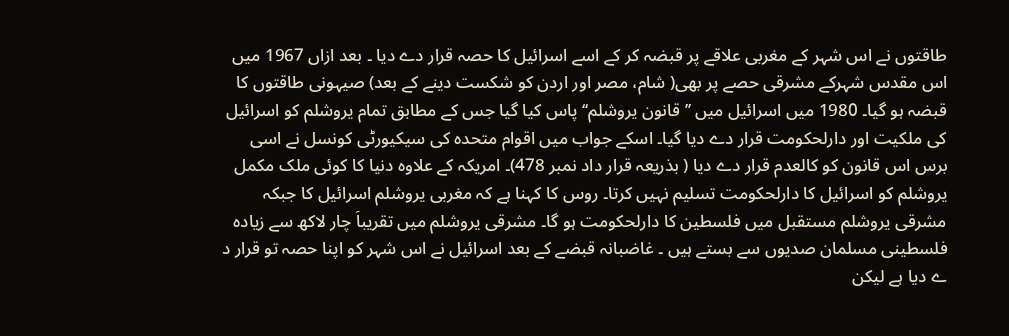طاقتوں نے اس شہر کے مغربی علاقے پر قبضہ کر کے اسے اسرائیل کا حصہ قرار دے دیا ۔ بعد ازاں 1967 میں اس مقدس شہرکے مشرقی حصے پر بھی( شام، مصر اور اردن کو شکست دینے کے بعد) صیہونی طاقتوں کا قبضہ ہو گیا۔ 1980 میں اسرائیل میں ’’ قانون یروشلم‘‘ پاس کیا گیا جس کے مطابق تمام یروشلم کو اسرائیل کی ملکیت اور دارلحکومت قرار دے دیا گیا۔ اسکے جواب میں اقوام متحدہ کی سیکیورٹی کونسل نے اسی برس اس قانون کو کالعدم قرار دے دیا ( بذریعہ قرار داد نمبر 478)۔ امریکہ کے علاوہ دنیا کا کوئی ملک مکمل یروشلم کو اسرائیل کا دارلحکومت تسلیم نہیں کرتا۔ روس کا کہنا ہے کہ مغربی یروشلم اسرائیل کا جبکہ مشرقی یروشلم مستقبل میں فلسطین کا دارلحکومت ہو گا۔ مشرقی یروشلم میں تقریباَ چار لاکھ سے زیادہ فلسطینی مسلمان صدیوں سے بستے ہیں ۔ غاضبانہ قبضے کے بعد اسرائیل نے اس شہر کو اپنا حصہ تو قرار د ے دیا ہے لیکن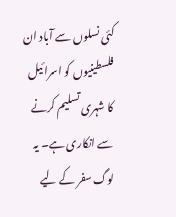کئی نسلوں سے آباد ان فلسطینیوں کو اسرائیل کا شہری تسلیم کرنے سے انکاری ہے۔ یہ لوگ سفر کے لیے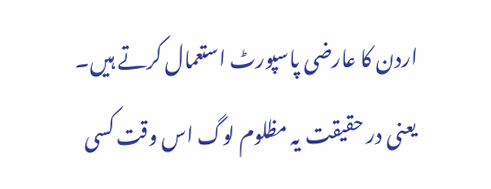اردن کا عارضی پاسپورٹ استعمال کرتے ہیں۔ یعنی در حقیقت یہ مظلوم لوگ اس وقت کسی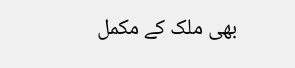بھی ملک کے مکمل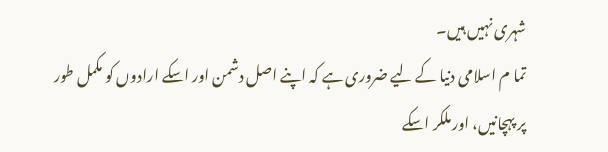شہری نہیں ہیں۔
تما م اسلامی دنیا کے لیے ضروری ہے کہ اپنے اصل دشمن اور اسکے ارادوں کو مکمل طور پر پہچانیں، اور ملکر اسکے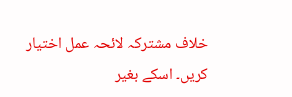خلاف مشترکہ لائحہ عمل اختیار کریں۔ اسکے بغیر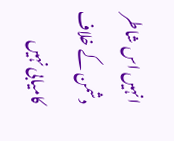انہیں اس شاطر دشمن کے خلاف کامیابی نہیں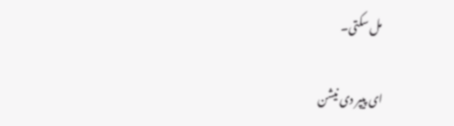مل سکتی۔

ای پیپر دی نیشن